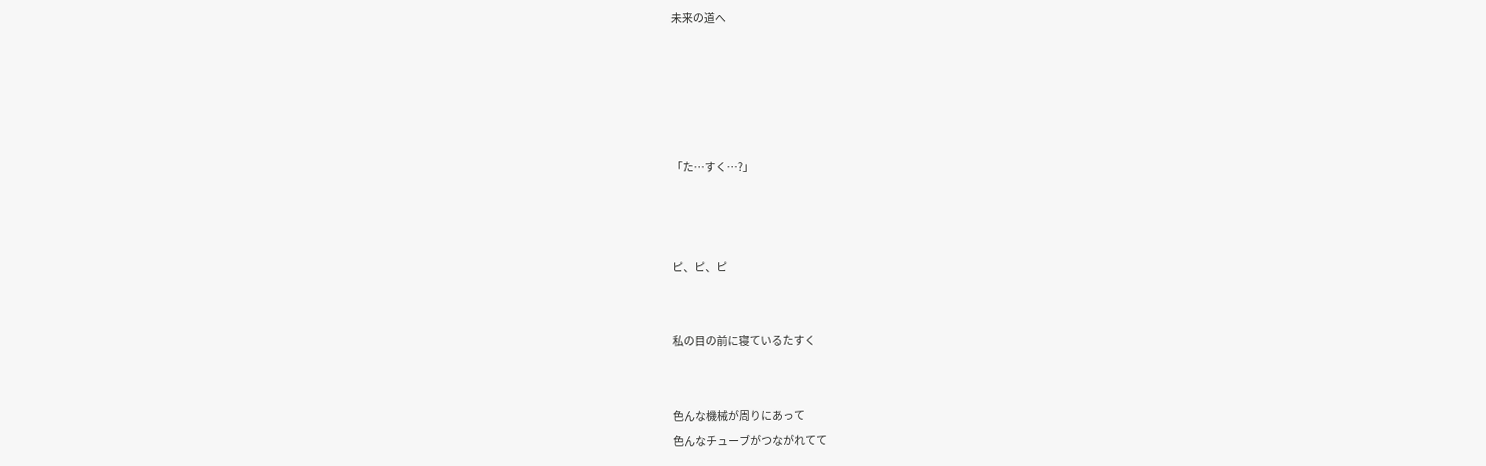未来の道へ





「た…すく…?」



ピ、ピ、ピ


私の目の前に寝ているたすく


色んな機械が周りにあって
色んなチューブがつながれてて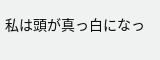私は頭が真っ白になっ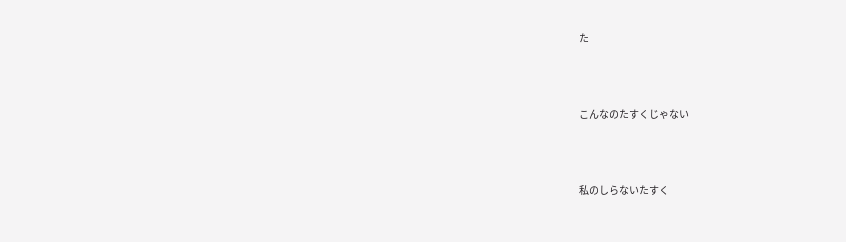た



こんなのたすくじゃない



私のしらないたすく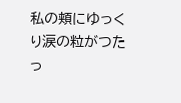私の頬にゆっくり涙の粒がつたっ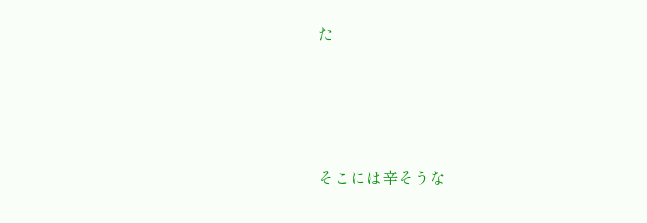た




そこには辛そうな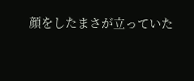顔をしたまさが立っていた